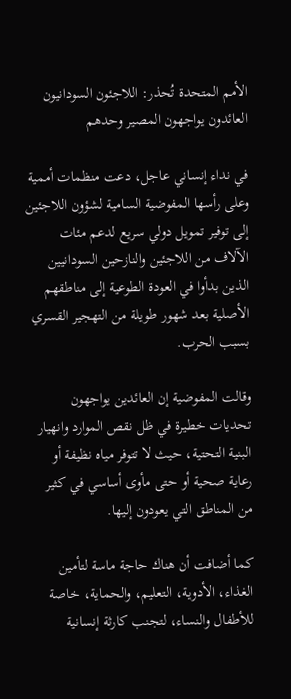الأمم المتحدة تُحذر: اللاجئون السودانيون العائدون يواجهون المصير وحدهم

في نداء إنساني عاجل، دعت منظمات أممية وعلى رأسها المفوضية السامية لشؤون اللاجئين إلى توفير تمويل دولي سريع لدعم مئات الآلاف من اللاجئين والنازحين السودانيين الذين بدأوا في العودة الطوعية إلى مناطقهم الأصلية بعد شهور طويلة من التهجير القسري بسبب الحرب.

وقالت المفوضية إن العائدين يواجهون تحديات خطيرة في ظل نقص الموارد وانهيار البنية التحتية، حيث لا تتوفر مياه نظيفة أو رعاية صحية أو حتى مأوى أساسي في كثير من المناطق التي يعودون إليها.

كما أضافت أن هناك حاجة ماسة لتأمين الغذاء، الأدوية، التعليم، والحماية، خاصة للأطفال والنساء، لتجنب كارثة إنسانية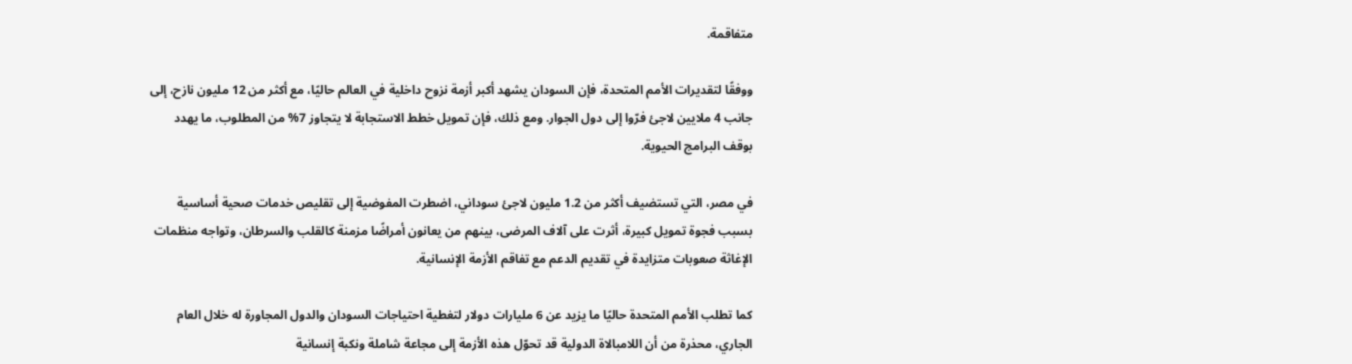متفاقمة.

ووفقًا لتقديرات الأمم المتحدة، فإن السودان يشهد أكبر أزمة نزوح داخلية في العالم حاليًا، مع أكثر من 12 مليون نازح، إلى جانب 4 ملايين لاجئ فرّوا إلى دول الجوار. ومع ذلك، فإن تمويل خطط الاستجابة لا يتجاوز 7% من المطلوب، ما يهدد بوقف البرامج الحيوية.

في مصر، التي تستضيف أكثر من 1.2 مليون لاجئ سوداني، اضطرت المفوضية إلى تقليص خدمات صحية أساسية بسبب فجوة تمويل كبيرة، أثرت على آلاف المرضى، بينهم من يعانون أمراضًا مزمنة كالقلب والسرطان، وتواجه منظمات الإغاثة صعوبات متزايدة في تقديم الدعم مع تفاقم الأزمة الإنسانية.

كما تطلب الأمم المتحدة حاليًا ما يزيد عن 6 مليارات دولار لتغطية احتياجات السودان والدول المجاورة له خلال العام الجاري، محذرة من أن اللامبالاة الدولية قد تحوّل هذه الأزمة إلى مجاعة شاملة ونكبة إنسانية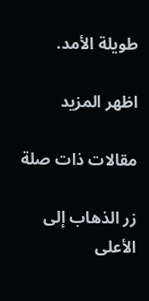طويلة الأمد.

اظهر المزيد

مقالات ذات صلة

زر الذهاب إلى الأعلى